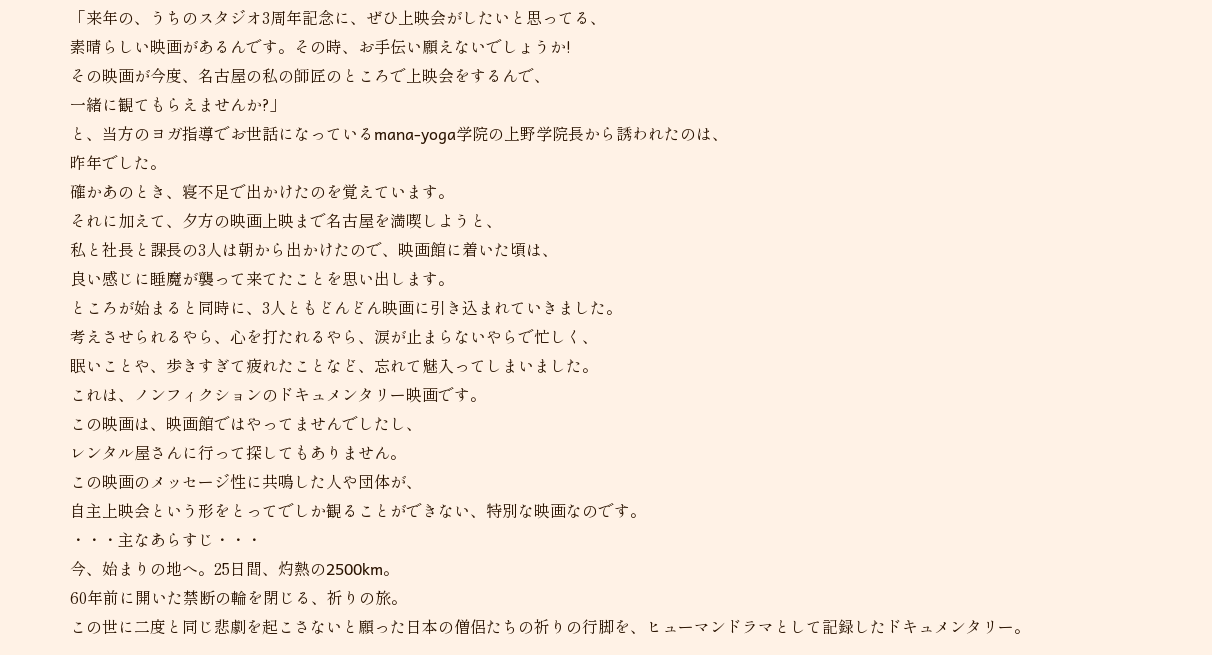「来年の、うちのスタジオ3周年記念に、ぜひ上映会がしたいと思ってる、
素晴らしい映画があるんです。その時、お手伝い願えないでしょうか!
その映画が今度、名古屋の私の師匠のところで上映会をするんで、
一緒に観てもらえませんか?」
と、当方のヨガ指導でお世話になっているmana-yoga学院の上野学院長から誘われたのは、
昨年でした。
確かあのとき、寝不足で出かけたのを覚えています。
それに加えて、夕方の映画上映まで名古屋を満喫しようと、
私と社長と課長の3人は朝から出かけたので、映画館に着いた頃は、
良い感じに睡魔が襲って来てたことを思い出します。
ところが始まると同時に、3人ともどんどん映画に引き込まれていきました。
考えさせられるやら、心を打たれるやら、涙が止まらないやらで忙しく、
眠いことや、歩きすぎて疲れたことなど、忘れて魅入ってしまいました。
これは、ノンフィクションのドキュメンタリー映画です。
この映画は、映画館ではやってませんでしたし、
レンタル屋さんに行って探してもありません。
この映画のメッセージ性に共鳴した人や団体が、
自主上映会という形をとってでしか観ることができない、特別な映画なのです。
・・・主なあらすじ・・・
今、始まりの地へ。25日間、灼熱の2500km。
60年前に開いた禁断の輪を閉じる、祈りの旅。
この世に二度と同じ悲劇を起こさないと願った日本の僧侶たちの祈りの行脚を、ヒューマンドラマとして記録したドキュメンタリー。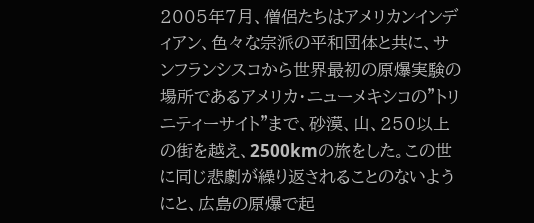2005年7月、僧侶たちはアメリカンインディアン、色々な宗派の平和団体と共に、サンフランシスコから世界最初の原爆実験の場所であるアメリカ・ニューメキシコの"トリニティーサイト"まで、砂漠、山、250以上の街を越え、2500kmの旅をした。この世に同じ悲劇が繰り返されることのないようにと、広島の原爆で起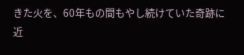きた火を、60年もの間もやし続けていた奇跡に近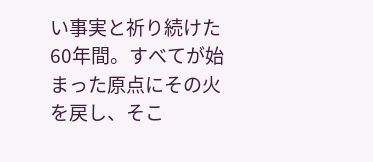い事実と祈り続けた60年間。すべてが始まった原点にその火を戻し、そこ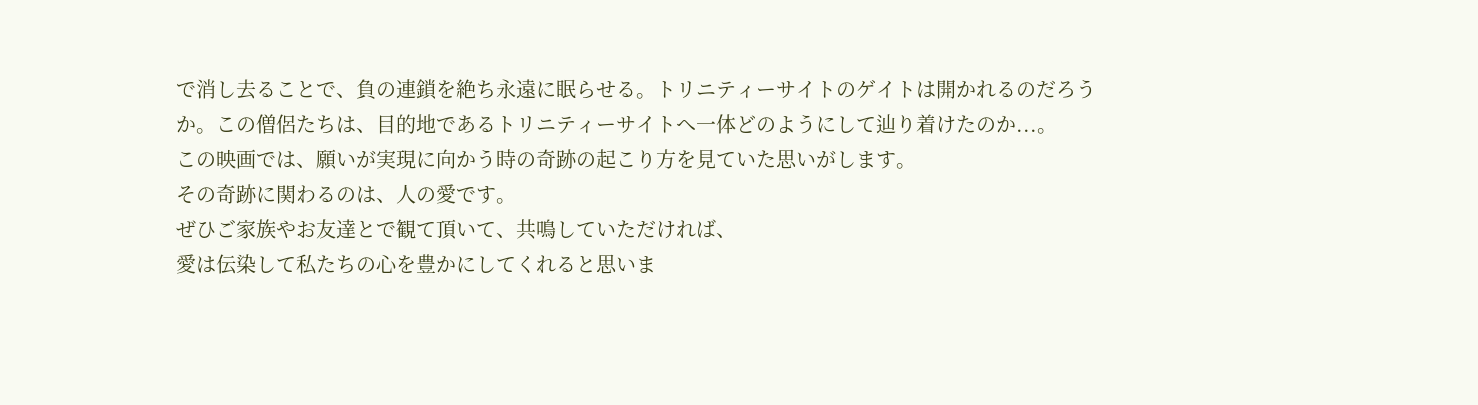で消し去ることで、負の連鎖を絶ち永遠に眠らせる。トリニティーサイトのゲイトは開かれるのだろうか。この僧侶たちは、目的地であるトリニティーサイトへ一体どのようにして辿り着けたのか...。
この映画では、願いが実現に向かう時の奇跡の起こり方を見ていた思いがします。
その奇跡に関わるのは、人の愛です。
ぜひご家族やお友達とで観て頂いて、共鳴していただければ、
愛は伝染して私たちの心を豊かにしてくれると思いま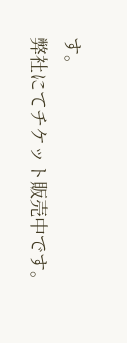す。
弊社にてチケット販売中です。